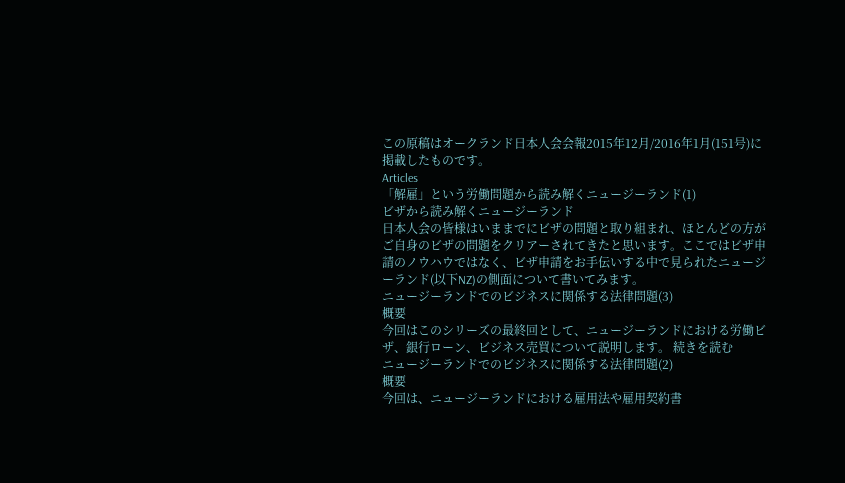この原稿はオークランド日本人会会報2015年12月/2016年1月(151号)に掲載したものです。
Articles
「解雇」という労働問題から読み解くニュージーランド(1)
ビザから読み解くニュージーランド
日本人会の皆様はいままでにビザの問題と取り組まれ、ほとんどの方がご自身のビザの問題をクリアーされてきたと思います。ここではビザ申請のノウハウではなく、ビザ申請をお手伝いする中で見られたニュージーランド(以下NZ)の側面について書いてみます。
ニュージーランドでのビジネスに関係する法律問題(3)
概要
今回はこのシリーズの最終回として、ニュージーランドにおける労働ビザ、銀行ローン、ビジネス売買について説明します。 続きを読む
ニュージーランドでのビジネスに関係する法律問題(2)
概要
今回は、ニュージーランドにおける雇用法や雇用契約書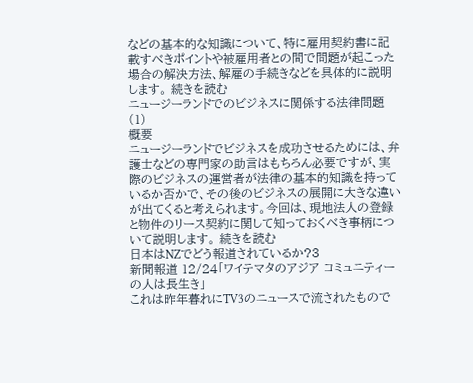などの基本的な知識について、特に雇用契約書に記載すべきポイントや被雇用者との間で問題が起こった場合の解決方法、解雇の手続きなどを具体的に説明します。 続きを読む
ニュージーランドでのビジネスに関係する法律問題(1)
概要
ニュージーランドでビジネスを成功させるためには、弁護士などの専門家の助言はもちろん必要ですが、実際のビジネスの運営者が法律の基本的知識を持っているか否かで、その後のビジネスの展開に大きな違いが出てくると考えられます。今回は、現地法人の登録と物件のリース契約に関して知っておくべき事柄について説明します。 続きを読む
日本はNZでどう報道されているか?3
新聞報道 12/24「ワイテマタのアジア コミュニティーの人は長生き」
これは昨年暮れにTV3のニュースで流されたもので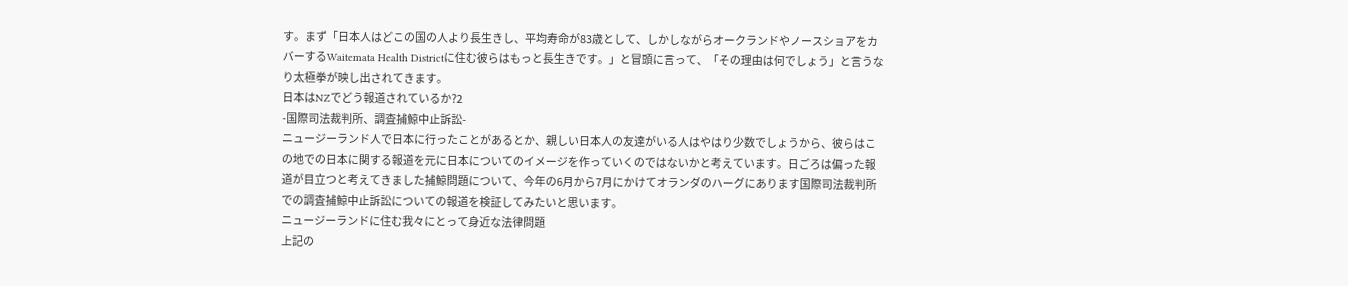す。まず「日本人はどこの国の人より長生きし、平均寿命が83歳として、しかしながらオークランドやノースショアをカバーするWaitemata Health Districtに住む彼らはもっと長生きです。」と冒頭に言って、「その理由は何でしょう」と言うなり太極拳が映し出されてきます。
日本はNZでどう報道されているか?2
-国際司法裁判所、調査捕鯨中止訴訟-
ニュージーランド人で日本に行ったことがあるとか、親しい日本人の友達がいる人はやはり少数でしょうから、彼らはこの地での日本に関する報道を元に日本についてのイメージを作っていくのではないかと考えています。日ごろは偏った報道が目立つと考えてきました捕鯨問題について、今年の6月から7月にかけてオランダのハーグにあります国際司法裁判所での調査捕鯨中止訴訟についての報道を検証してみたいと思います。
ニュージーランドに住む我々にとって身近な法律問題
上記の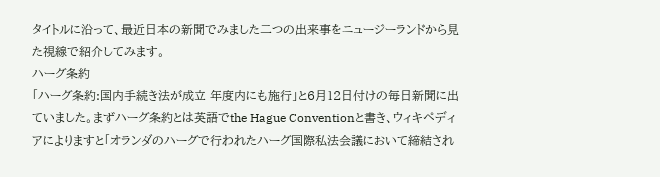タイトルに沿って、最近日本の新聞でみました二つの出来事をニュージーランドから見た視線で紹介してみます。
ハーグ条約
「ハーグ条約:国内手続き法が成立 年度内にも施行」と6月12日付けの毎日新聞に出ていました。まずハーグ条約とは英語でthe Hague Conventionと書き、ウィキペディアによりますと「オランダのハーグで行われたハーグ国際私法会議において締結され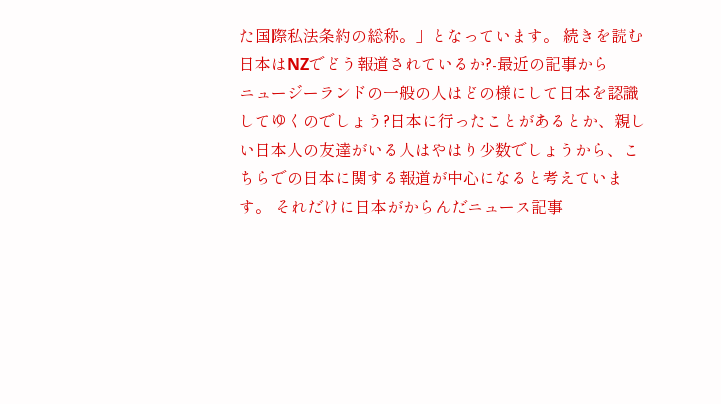た国際私法条約の総称。」となっています。 続きを読む
日本はNZでどう報道されているか?-最近の記事から
ニュージーランドの一般の人はどの様にして日本を認識してゆくのでしょう?日本に行ったことがあるとか、親しい日本人の友達がいる人はやはり少数でしょうから、こちらでの日本に関する報道が中心になると考えています。 それだけに日本がからんだニュース記事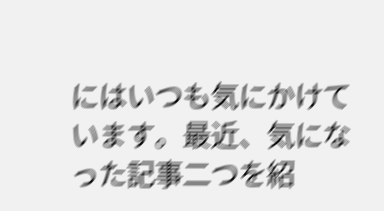にはいつも気にかけています。最近、気になった記事二つを紹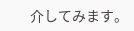介してみます。